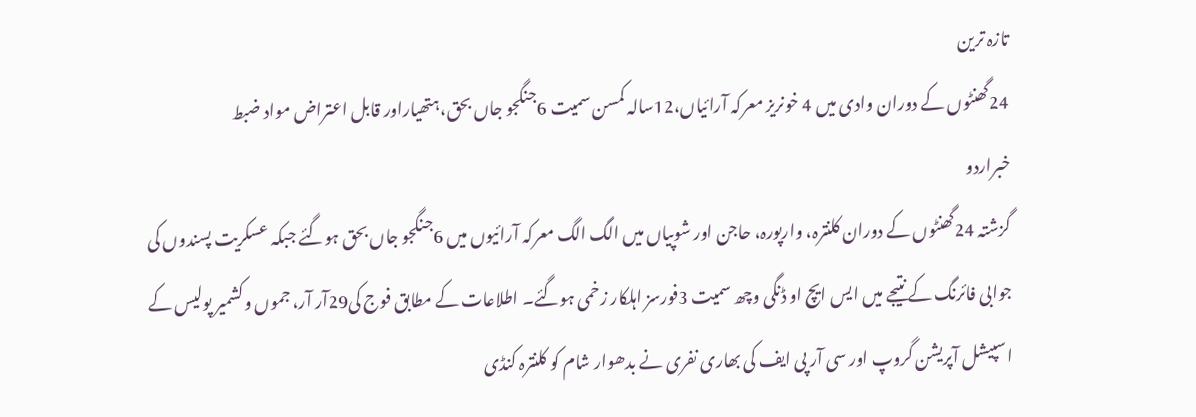تازہ ترین
24گھنٹوں کے دوران وادی میں 4 خونریز معرکہ آرائیاں،12سالہ کمسن سمیت 6جنگجو جاں بحق،ہتھیاراور قابل اعتراض مواد ضبط
خبراردو
گزشتہ 24گھنٹوں کے دوران کلنترہ، وارپورہ، حاجن اور شوپیاں میں الگ الگ معرکہ آرائیوں میں 6جنگجو جاں بحق ہوگئے جبکہ عسکریت پسندوں کی جوابی فائرنگ کے نتیجے میں ایس ایچ او ڈنگی وچھ سمیت 3فورسز اہلکار زخمی ہوگئے۔ اطلاعات کے مطابق فوج کی29آر آر، جموں وکشمیر پولیس کے اسپیشل آپریشن گروپ اور سی آر پی ایف کی بھاری نفری نے بدھوار شام کو کلنترہ کنڈی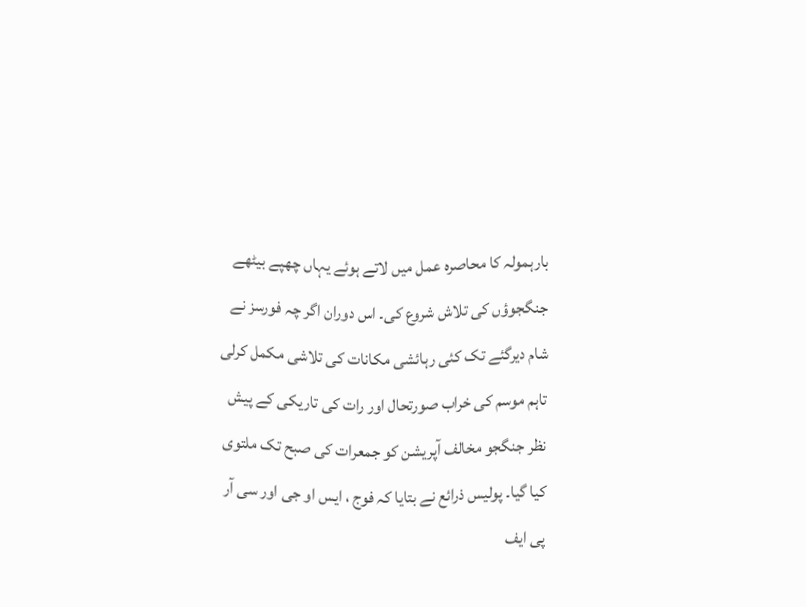بارہمولہ کا محاصرہ عمل میں لاتے ہوئے یہاں چھپے بیٹھے جنگجوؤں کی تلاش شروع کی۔ اس دوران اگر چہ فورسز نے شام دیرگئے تک کئی رہائشی مکانات کی تلاشی مکمل کرلی تاہم موسم کی خراب صورتحال اور رات کی تاریکی کے پیش نظر جنگجو مخالف آپریشن کو جمعرات کی صبح تک ملتوی کیا گیا۔ پولیس ذرائع نے بتایا کہ فوج ، ایس او جی اور سی آر پی ایف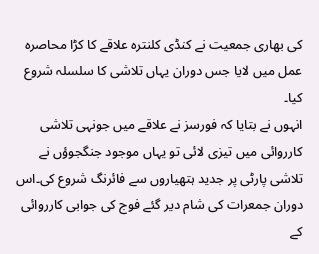کی بھاری جمعیت نے کنڈی کلنترہ علاقے کا کڑا محاصرہ عمل میں لایا جس دوران یہاں تلاشی کا سلسلہ شروع کیا۔
انہوں نے بتایا کہ فورسز نے علاقے میں جونہی تلاشی کارروائی میں تیزی لائی تو یہاں موجود جنگجوؤں نے تلاشی پارٹی پر جدید ہتھیاروں سے فائرنگ شروع کی۔اس دوران جمعرات کی شام دیر گئے فوج کی جوابی کارروائی کے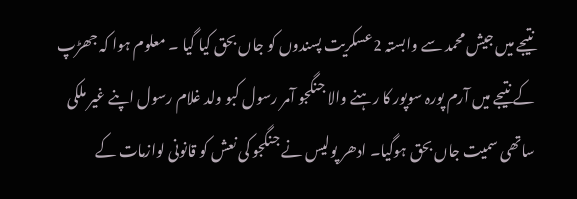نتیجے میں جیش محمد سے وابستہ 2عسکریت پسندوں کو جاں بحق کیا گیا ۔ معلوم ہوا کہ جھڑپ کے نتیجے میں آرم پورہ سوپور کا رہنے والا جنگجو آمر رسول کبو ولد غلام رسول اپنے غیر ملکی ساتھی سمیت جاں بحق ہوگیا۔ ادھر پولیس نے جنگجو کی نعش کو قانونی لوازمات کے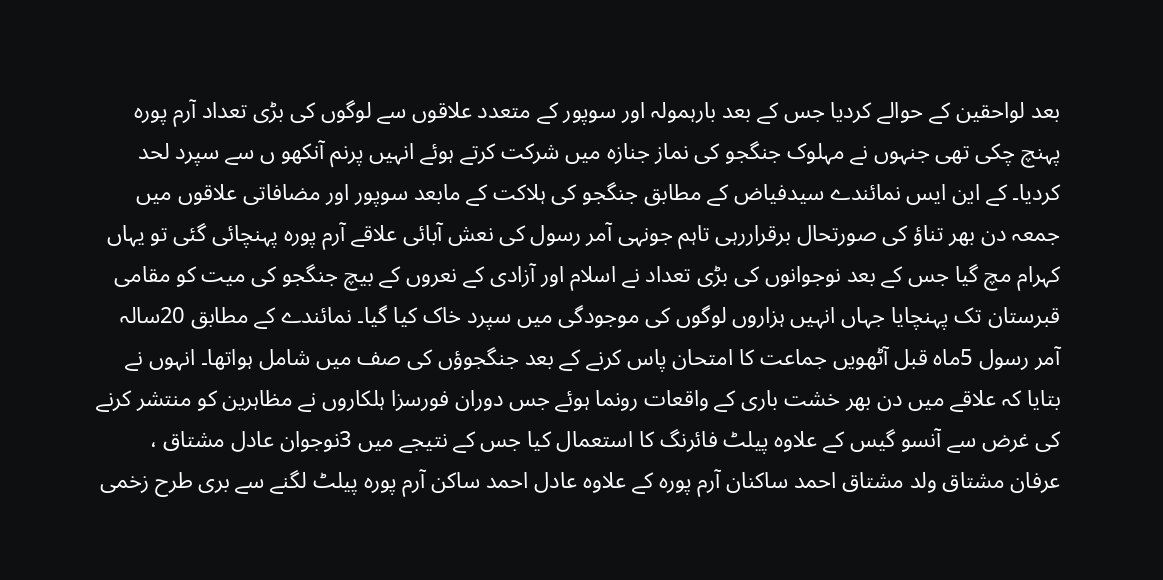بعد لواحقین کے حوالے کردیا جس کے بعد بارہمولہ اور سوپور کے متعدد علاقوں سے لوگوں کی بڑی تعداد آرم پورہ پہنچ چکی تھی جنہوں نے مہلوک جنگجو کی نماز جنازہ میں شرکت کرتے ہوئے انہیں پرنم آنکھو ں سے سپرد لحد کردیا۔ کے این ایس نمائندے سیدفیاض کے مطابق جنگجو کی ہلاکت کے مابعد سوپور اور مضافاتی علاقوں میں جمعہ دن بھر تناؤ کی صورتحال برقراررہی تاہم جونہی آمر رسول کی نعش آبائی علاقے آرم پورہ پہنچائی گئی تو یہاں کہرام مچ گیا جس کے بعد نوجوانوں کی بڑی تعداد نے اسلام اور آزادی کے نعروں کے بیچ جنگجو کی میت کو مقامی قبرستان تک پہنچایا جہاں انہیں ہزاروں لوگوں کی موجودگی میں سپرد خاک کیا گیا۔ نمائندے کے مطابق 20سالہ آمر رسول 5ماہ قبل آٹھویں جماعت کا امتحان پاس کرنے کے بعد جنگجوؤں کی صف میں شامل ہواتھا۔ انہوں نے بتایا کہ علاقے میں دن بھر خشت باری کے واقعات رونما ہوئے جس دوران فورسزا ہلکاروں نے مظاہرین کو منتشر کرنے کی غرض سے آنسو گیس کے علاوہ پیلٹ فائرنگ کا استعمال کیا جس کے نتیجے میں 3نوجوان عادل مشتاق ، عرفان مشتاق ولد مشتاق احمد ساکنان آرم پورہ کے علاوہ عادل احمد ساکن آرم پورہ پیلٹ لگنے سے بری طرح زخمی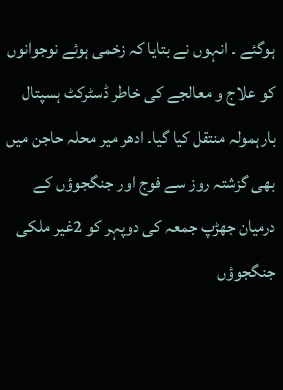ہوگئے ۔ انہوں نے بتایا کہ زخمی ہوئے نوجوانوں کو علاج و معالجے کی خاطر ڈسٹرکٹ ہسپتال بارہمولہ منتقل کیا گیا۔ ادھر میر محلہ حاجن میں بھی گزشتہ روز سے فوج اور جنگجوؤں کے درمیان جھڑپ جمعہ کی دوپہر کو 2غیر ملکی جنگجوؤں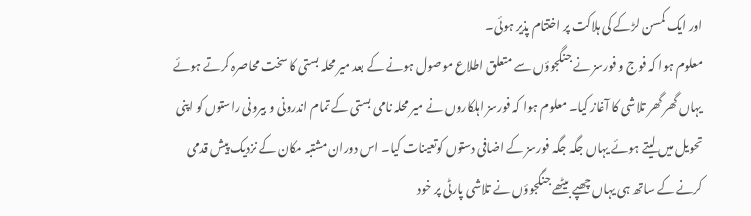اور ایک کمسن لڑکے کی ہلاکت پر اختتام پذیر ہوئی۔
معلوم ہوا کہ فوج و فورسز نے جنگجوؤں سے متعلق اطلاع موصول ہونے کے بعد میر محلہ بستی کا سخت محاصرہ کرتے ہوئے یہاں گھر گھر تلاشی کا آغاز کیا۔ معلوم ہوا کہ فورسز اہلکاروں نے میر محلہ نامی بستی کے تمام اندرونی و بیرونی راستوں کو اپنی تحویل میں لیتے ہوئے یہاں جگہ جگہ فورسز کے اضافی دستوں کوتعینات کیا۔ اس دوران مشتبہ مکان کے نزدیک پیش قدمی کرنے کے ساتھ ہی یہاں چھپے بیٹھے جنگجوؤں نے تلاشی پارٹی پر خود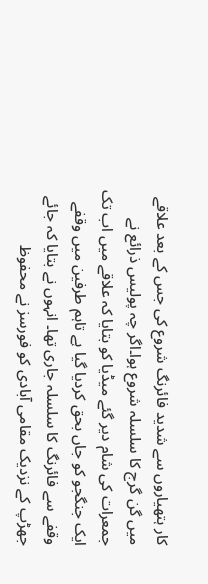کار ہتھیاروں سے شدید فائرنگ شروع کی جس کے بعد علاقے میں گن گرج کا سلسلہ شروع ہوا۔اگر چہ پولیس ذرائع نے جمعرات کی شام دیر گئے میڈیا کو بتایا کہ علاقے میں اب تک ایک جنگجو کو جاں بحق کردیا گیا ہے تاہم طرفین میں وقفے وقفے سے فائرنگ کا سلسلہ جاری تھا۔ انہوں نے بتایا کہ جائے جھڑپ کے نزدیک مقامی آبادی کو فورسز نے محفوظ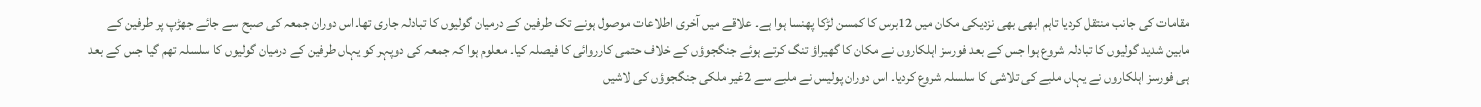مقامات کی جانب منتقل کردیا تاہم ابھی بھی نزدیکی مکان میں 12برس کا کمسن لڑکا پھنسا ہوا ہے۔ علاقے میں آخری اطلاعات موصول ہونے تک طرفین کے درمیان گولیوں کا تبادلہ جاری تھا۔اس دوران جمعہ کی صبح سے جائے جھڑپ پر طرفین کے مابین شدید گولیوں کا تبادلہ شروع ہوا جس کے بعد فورسز اہلکاروں نے مکان کا گھیراؤ تنگ کرتے ہوئے جنگجوؤں کے خلاف حتمی کارروائی کا فیصلہ کیا۔ معلوم ہوا کہ جمعہ کی دوپہر کو یہاں طرفین کے درمیان گولیوں کا سلسلہ تھم گیا جس کے بعد ہی فورسز اہلکاروں نے یہاں ملبے کی تلاشی کا سلسلہ شروع کردیا۔ اس دوران پولیس نے ملبے سے 2غیر ملکی جنگجوؤں کی لاشیں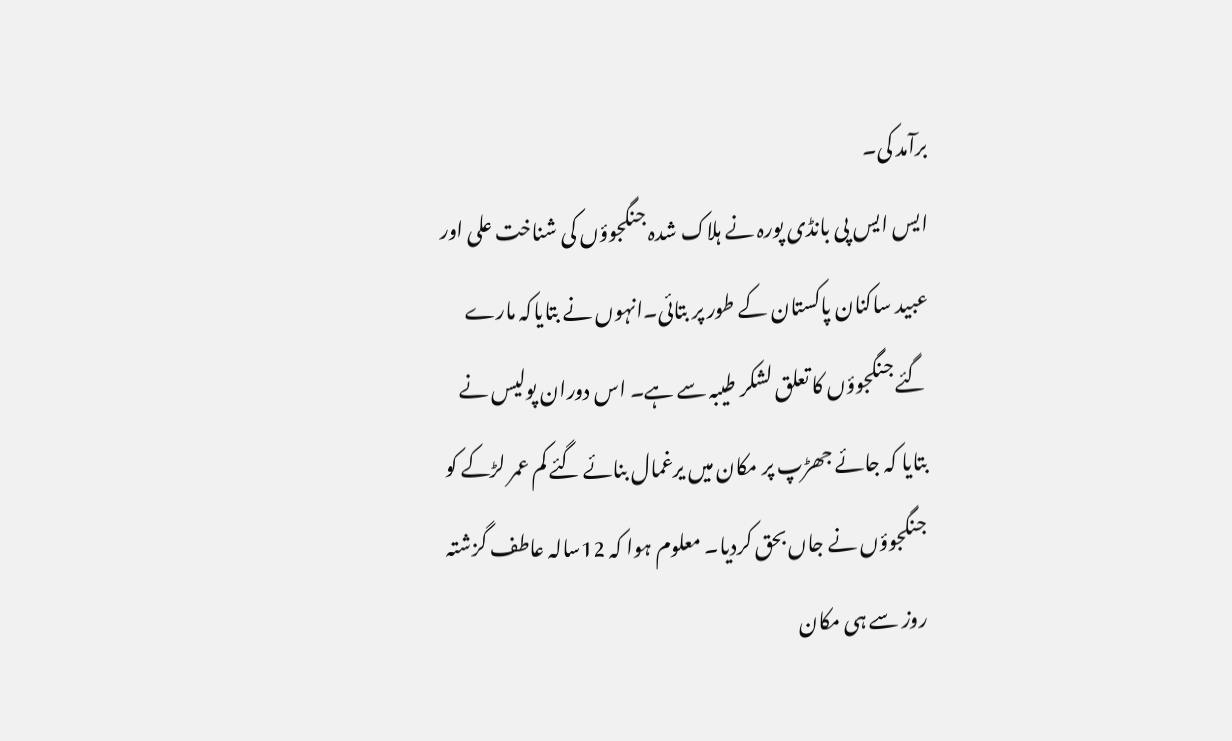برآمد کی۔
ایس ایس پی بانڈی پورہ نے ہلاک شدہ جنگجوؤں کی شناخت علی اور عبید ساکنان پاکستان کے طور پر بتائی۔انہوں نے بتایاکہ مارے گئے جنگجوؤں کا تعلق لشکر طیبہ سے ہے۔ اس دوران پولیس نے بتایا کہ جائے جھڑپ پر مکان میں یرغمال بنائے گئے کم عمر لڑکے کو جنگجوؤں نے جاں بحق کردیا۔ معلوم ہوا کہ 12سالہ عاطف گزشتہ روز سے ہی مکان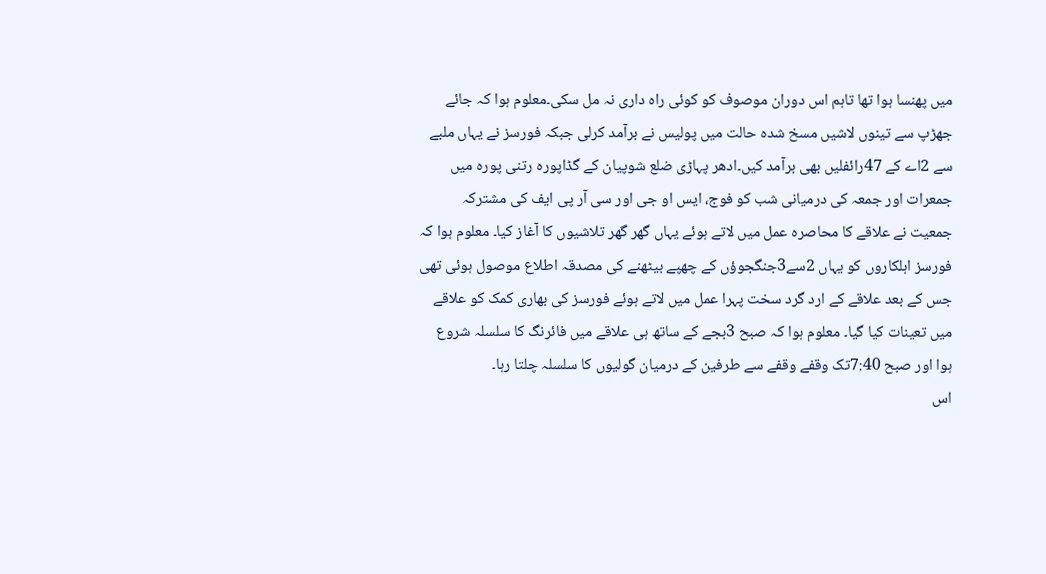میں پھنسا ہوا تھا تاہم اس دوران موصوف کو کوئی راہ داری نہ مل سکی۔معلوم ہوا کہ جائے جھڑپ سے تینوں لاشیں مسخ شدہ حالت میں پولیس نے برآمد کرلی جبکہ فورسز نے یہاں ملبے سے 2اے کے 47رائفلیں بھی برآمد کیں۔ادھر پہاڑی ضلع شوپیان کے گڈاپورہ رتنی پورہ میں جمعرات اور جمعہ کی درمیانی شب کو فوج، ایس او جی اور سی آر پی ایف کی مشترکہ جمعیت نے علاقے کا محاصرہ عمل میں لاتے ہوئے یہاں گھر گھر تلاشیوں کا آغاز کیا۔ معلوم ہوا کہ فورسز اہلکاروں کو یہاں 2سے3جنگجوؤں کے چھپے بیٹھنے کی مصدقہ اطلاع موصول ہوئی تھی جس کے بعد علاقے کے ارد گرد سخت پہرا عمل میں لاتے ہوئے فورسز کی بھاری کمک کو علاقے میں تعینات کیا گیا۔ معلوم ہوا کہ صبح 3بجے کے ساتھ ہی علاقے میں فائرنگ کا سلسلہ شروع ہوا اور صبح 7:40تک وقفے وقفے سے طرفین کے درمیان گولیوں کا سلسلہ چلتا رہا۔
اس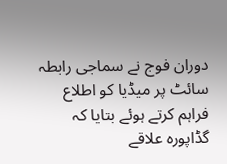دوران فوج نے سماجی رابطہ سائٹ پر میڈیا کو اطلاع فراہم کرتے ہوئے بتایا کہ گڈاپورہ علاقے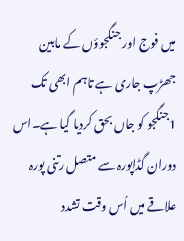میں فوج اور جنگجوؤں کے مابین جھڑپ جاری ہے تاہم ابھی تک 1جنگجو کو جاں بحق کردیا گیا ہے۔اس دوران گڈاپورہ سے متصل رتنی پورہ علاقے میں اُس وقت تشدد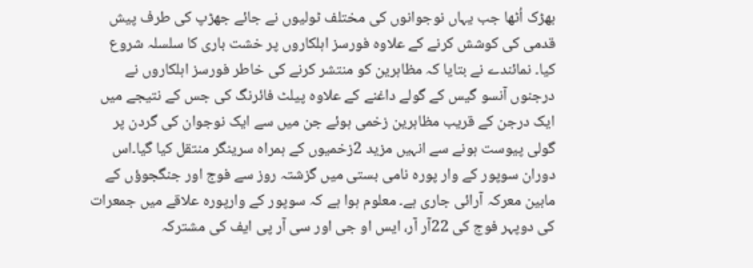بھڑک اُٹھا جب یہاں نوجوانوں کی مختلف ٹولیوں نے جائے جھڑپ کی طرف پیش قدمی کی کوشش کرنے کے علاوہ فورسز اہلکاروں پر خشت باری کا سلسلہ شروع کیا۔ نمائندے نے بتایا کہ مظاہرین کو منتشر کرنے کی خاطر فورسز اہلکاروں نے درجنوں آنسو گیس کے گولے داغنے کے علاوہ پیلٹ فائرنگ کی جس کے نتیجے میں ایک درجن کے قریب مظاہرین زخمی ہوئے جن میں سے ایک نوجوان کی گردن پر گولی پیوست ہونے سے انہیں مزید 2زخمیوں کے ہمراہ سرینگر منتقل کیا گیا۔اس دوران سوپور کے وار پورہ نامی بستی میں گزشتہ روز سے فوج اور جنگجوؤں کے مابین معرکہ آرائی جاری ہے۔ معلوم ہوا ہے کہ سوپور کے وارپورہ علاقے میں جمعرات کی دوپہر فوج کی 22آر آر، ایس او جی اور سی آر پی ایف کی مشترکہ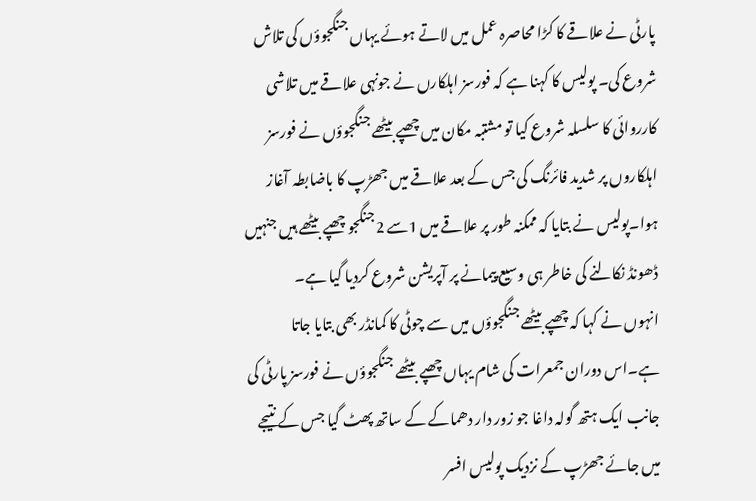پارٹی نے علاقے کا کڑا محاصرہ عمل میں لاتے ہوئے یہاں جنگجوؤں کی تلاش شروع کی۔ پولیس کا کہنا ہے کہ فورسز اہلکارں نے جونہی علاقے میں تلاشی کارروائی کا سلسلہ شروع کیا تو مشتبہ مکان میں چھپے بیٹھے جنگجوؤں نے فورسز اہلکاروں پر شدید فائرنگ کی جس کے بعد علاقے میں جھڑپ کا باضابطہ آغاز ہوا۔پولیس نے بتایا کہ ممکنہ طور پر علاقے میں 1سے 2جنگجو چھپے بیٹھے ہیں جنہیں ڈھونڈ نکالنے کی خاطر ہی وسیع پیمانے پر آپریشن شروع کردیا گیا ہے۔
انہوں نے کہا کہ چھپے بیٹھے جنگجوؤں میں سے چوٹی کا کمانڈر بھی بتایا جاتا ہے۔اس دوران جمعرات کی شام یہاں چھپے بیٹھے جنگجوؤں نے فورسز پارٹی کی جانب ایک ہتھ گولہ داغا جو زور دار دھماکے کے ساتھ پھٹ گیا جس کے نتیجے میں جائے جھڑپ کے نزدیک پولیس افسر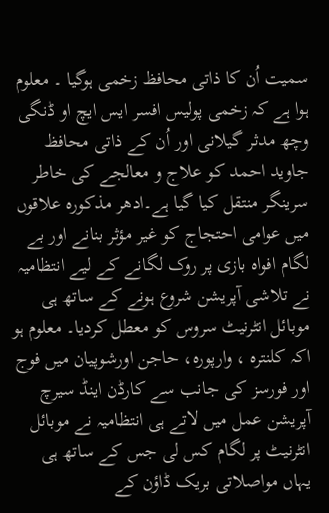سمیت اُن کا ذاتی محافظ زخمی ہوگیا ۔ معلوم ہوا ہے کہ زخمی پولیس افسر ایس ایچ او ڈنگی وچھ مدثر گیلانی اور اُن کے ذاتی محافظ جاوید احمد کو علاج و معالجے کی خاطر سرینگر منتقل کیا گیا ہے۔ادھر مذکورہ علاقوں میں عوامی احتجاج کو غیر مؤثر بنانے اور بے لگام افواہ بازی پر روک لگانے کے لیے انتظامیہ نے تلاشی آپریشن شروع ہونے کے ساتھ ہی موبائل انٹرنیٹ سروس کو معطل کردیا۔ معلوم ہو اکہ کلنترہ ، وارپورہ، حاجن اورشوپیان میں فوج اور فورسز کی جانب سے کارڈن اینڈ سیرچ آپریشن عمل میں لاتے ہی انتظامیہ نے موبائل انٹرنیٹ پر لگام کس لی جس کے ساتھ ہی یہاں مواصلاتی بریک ڈاؤن کے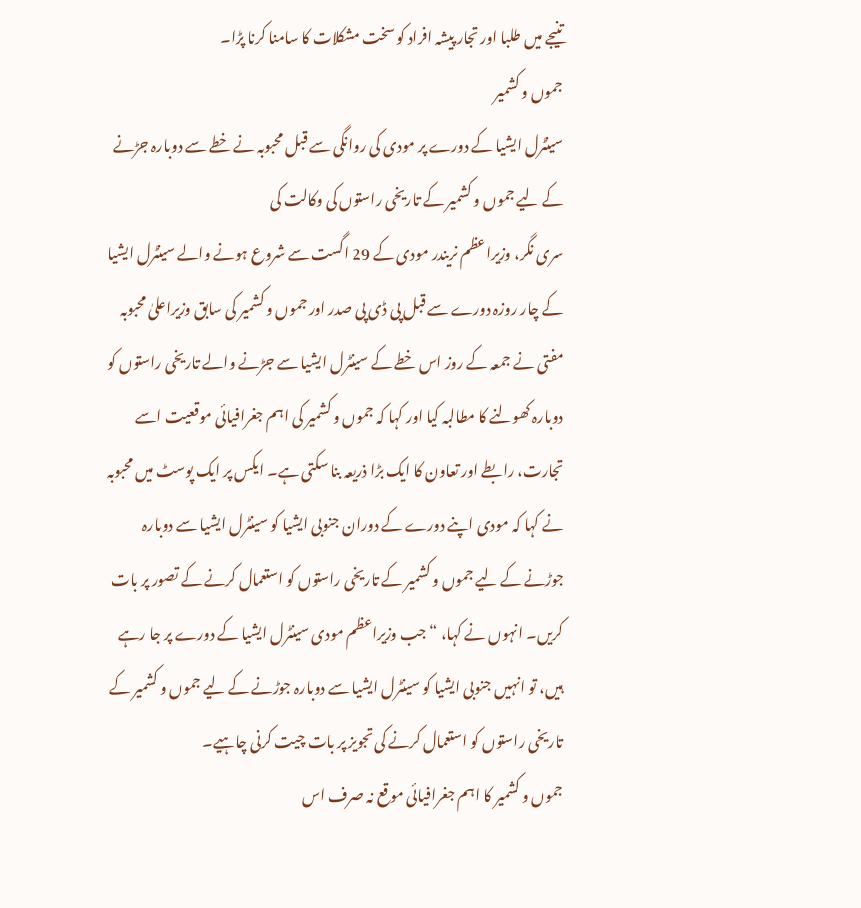تنیجے میں طلبا اور تجار پیشہ افراد کو سخت مشکلات کا سامنا کرنا پڑا۔
جموں و کشمیر
سینٹرل ایشیا کے دورے پر مودی کی روانگی سے قبل محبوبہ نے خطے سے دوبارہ جڑنے کے لیے جموں و کشمیر کے تاریخی راستوں کی وکالت کی
سری نگر، وزیراعظم نریندر مودی کے 29 اگست سے شروع ہونے والے سینٹرل ایشیا کے چار روزہ دورے سے قبل پی ڈی پی صدر اور جموں و کشمیر کی سابق وزیراعلیٰ محبوبہ مفتی نے جمعہ کے روز اس خطے کے سینٹرل ایشیا سے جڑنے والے تاریخی راستوں کو دوبارہ کھولنے کا مطالبہ کیا اور کہا کہ جموں و کشمیر کی اہم جغرافیائی موقعیت اسے تجارت، رابطے اور تعاون کا ایک بڑا ذریعہ بنا سکتی ہے۔ ایکس پر ایک پوسٹ میں محبوبہ نے کہا کہ مودی اپنے دورے کے دوران جنوبی ایشیا کو سینٹرل ایشیا سے دوبارہ جوڑنے کے لیے جموں و کشمیر کے تاریخی راستوں کو استعمال کرنے کے تصور پر بات کریں۔ انہوں نے کہا، “جب وزیراعظم مودی سینٹرل ایشیا کے دورے پر جا رہے ہیں، تو انہیں جنوبی ایشیا کو سینٹرل ایشیا سے دوبارہ جوڑنے کے لیے جموں و کشمیر کے تاریخی راستوں کو استعمال کرنے کی تجویز پر بات چیت کرنی چاہیے۔
جموں و کشمیر کا اہم جغرافیائی موقع نہ صرف اس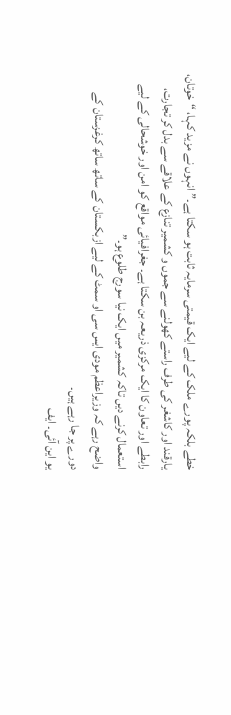خطے بلکہ پورے ملک کے لیے ایک قیمتی سرمایہ ثابت ہو سکتا ہے۔” انہوں نے مزید کہا، “خوتان، یارقند اور کاشغر کی طرف راستے کھولنے سے جموں و کشمیر تنازع کے علاقے سے بدل کر تجارت، رابطے اور تعاون کا ایک مرکزی ذریعہ بن سکتا ہے۔ جغرافیائی مواقع کو امن اور خوشحالی کے لیے استعمال کرنے دیں تاکہ کشمیر میں ایک نیا سورج طلوع ہو۔”
واضح رہے کہ وزیراعظم مودی ایس سی او سمٹ کے لیے ازبکستان کے ساتھ ساتھ کرغزستان کے دورے پر جا رہے ہیں۔
یو این آئی۔ ایف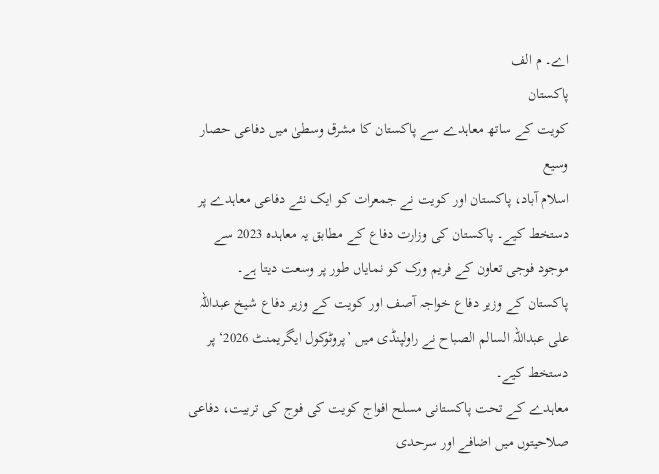اے۔ م الف
پاکستان
کویت کے ساتھ معاہدے سے پاکستان کا مشرق وسطیٰ میں دفاعی حصار وسیع
اسلام آباد، پاکستان اور کویت نے جمعرات کو ایک نئے دفاعی معاہدے پر دستخط کیے۔ پاکستان کی وزارت دفاع کے مطابق یہ معاہدہ 2023 سے موجود فوجی تعاون کے فریم ورک کو نمایاں طور پر وسعت دیتا ہے۔
پاکستان کے وزیر دفاع خواجہ آصف اور کویت کے وزیر دفاع شیخ عبداللہ علی عبداللہ السالم الصباح نے راولپنڈی میں ’پروٹوکول ایگریمنٹ 2026‘ پر دستخط کیے۔
معاہدے کے تحت پاکستانی مسلح افواج کویت کی فوج کی تربیت، دفاعی صلاحیتوں میں اضافے اور سرحدی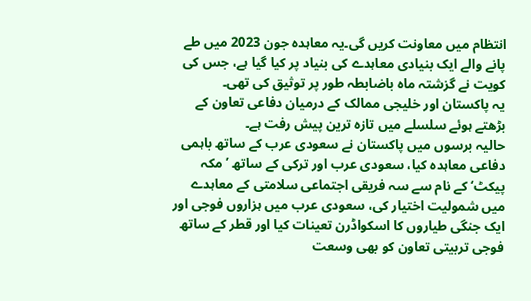انتظام میں معاونت کریں گی۔یہ معاہدہ جون 2023 میں طے پانے والے ایک بنیادی معاہدے کی بنیاد پر کیا گیا ہے، جس کی کویت نے گزشتہ ماہ باضابطہ طور پر توثیق کی تھی۔
یہ پاکستان اور خلیجی ممالک کے درمیان دفاعی تعاون کے بڑھتے ہوئے سلسلے میں تازہ ترین پیش رفت ہے۔
حالیہ برسوں میں پاکستان نے سعودی عرب کے ساتھ باہمی دفاعی معاہدہ کیا، سعودی عرب اور ترکی کے ساتھ ’مکہ پیکٹ‘ کے نام سے سہ فریقی اجتماعی سلامتی کے معاہدے میں شمولیت اختیار کی، سعودی عرب میں ہزاروں فوجی اور ایک جنگی طیاروں کا اسکواڈرن تعینات کیا اور قطر کے ساتھ فوجی تربیتی تعاون کو بھی وسعت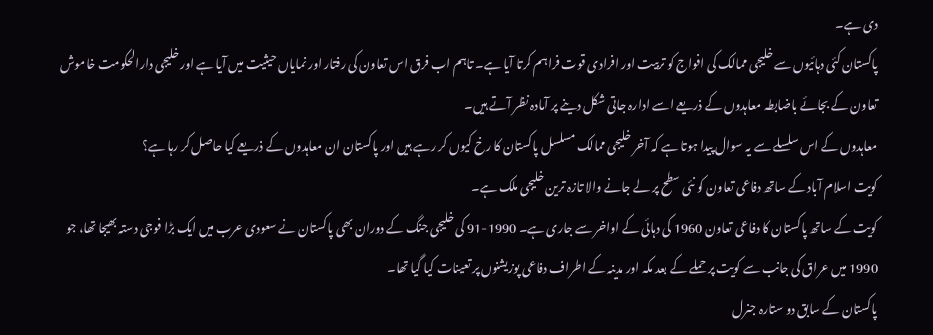دی ہے۔
پاکستان کئی دہائیوں سے خلیجی ممالک کی افواج کو تربیت اور افرادی قوت فراہم کرتا آیا ہے۔ تاہم اب فرق اس تعاون کی رفتار اور نمایاں حیثیت میں آیا ہے اور خلیجی دارالحکومت خاموش تعاون کے بجائے باضابطہ معاہدوں کے ذریعے اسے ادارہ جاتی شکل دینے پر آمادہ نظر آتے ہیں۔
معاہدوں کے اس سلسلے سے یہ سوال پیدا ہوتا ہے کہ آخر خلیجی ممالک مسلسل پاکستان کا رخ کیوں کر رہے ہیں اور پاکستان ان معاہدوں کے ذریعے کیا حاصل کر رہا ہے؟
کویت اسلام آباد کے ساتھ دفاعی تعاون کو نئی سطح پر لے جانے والا تازہ ترین خلیجی ملک ہے۔
کویت کے ساتھ پاکستان کا دفاعی تعاون 1960 کی دہائی کے اواخر سے جاری ہے۔ 1990-91 کی خلیجی جنگ کے دوران بھی پاکستان نے سعودی عرب میں ایک بڑا فوجی دستہ بھیجا تھا، جو 1990 میں عراق کی جانب سے کویت پر حملے کے بعد مکہ اور مدینہ کے اطراف دفاعی پوزیشنوں پر تعینات کیا گیا تھا۔
پاکستان کے سابق دو ستارہ جنرل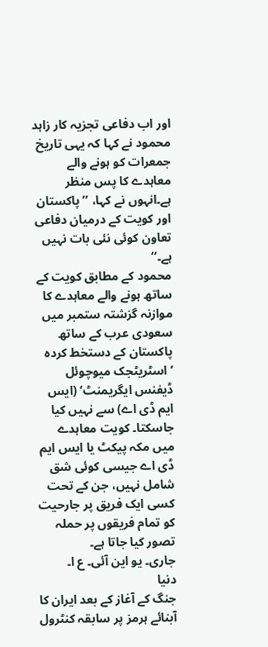اور اب دفاعی تجزیہ کار زاہد محمود نے کہا کہ یہی تاریخ جمعرات کو ہونے والے معاہدے کا پس منظر ہے۔انہوں نے کہا، ’’پاکستان اور کویت کے درمیان دفاعی تعاون کوئی نئی بات نہیں ہے۔‘‘
محمود کے مطابق کویت کے ساتھ ہونے والے معاہدے کا موازنہ گزشتہ ستمبر میں سعودی عرب کے ساتھ پاکستان کے دستخط کردہ ’اسٹریٹجک میوچوئل ڈیفنس ایگریمنٹ‘ (ایس ایم ڈی اے) سے نہیں کیا جاسکتا۔ کویت معاہدے میں مکہ پیکٹ یا ایس ایم ڈی اے جیسی کوئی شق شامل نہیں، جن کے تحت کسی ایک فریق پر جارحیت کو تمام فریقوں پر حملہ تصور کیا جاتا ہے۔
جاری۔ یو این آئی۔ ع ا۔
دنیا
جنگ کے آغاز کے بعد ایران کا آبنائے ہرمز پر سابقہ کنٹرول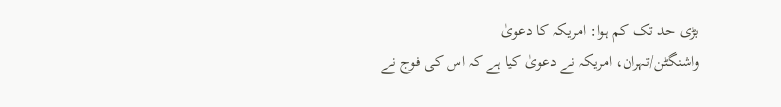بڑی حد تک کم ہوا: امریکہ کا دعویٰ
واشنگٹن/تہران، امریکہ نے دعویٰ کیا ہے کہ اس کی فوج نے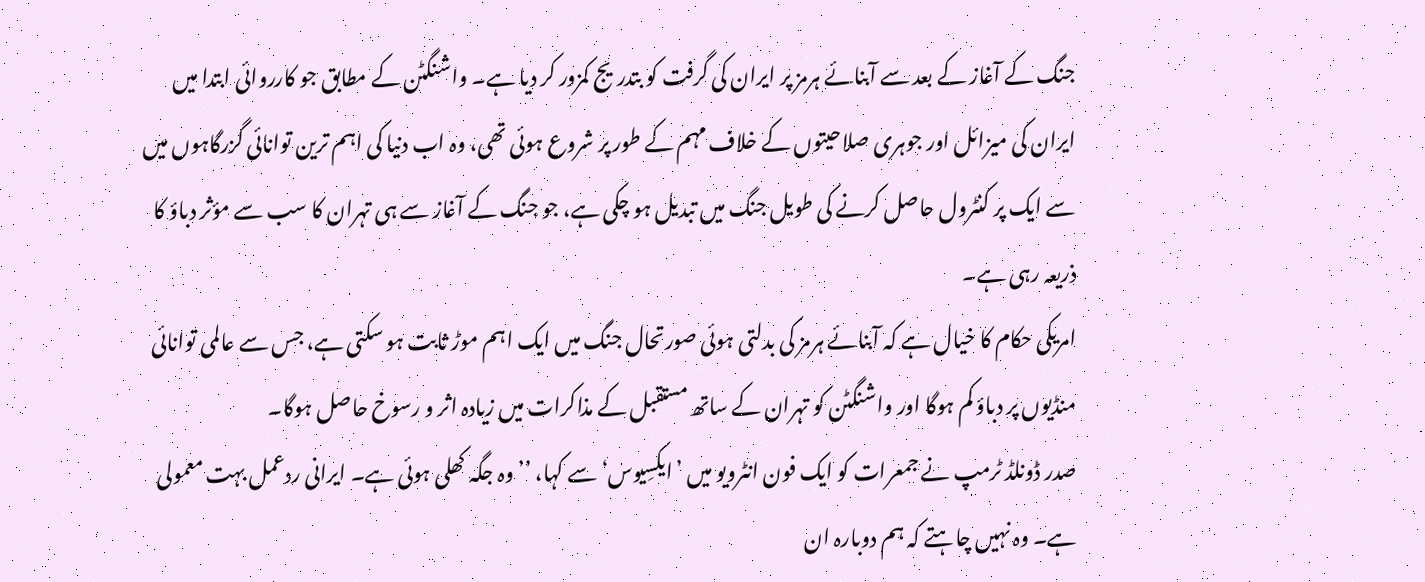جنگ کے آغاز کے بعد سے آبنائے ہرمز پر ایران کی گرفت کو بتدریج کمزور کر دیا ہے۔ واشنگٹن کے مطابق جو کارروائی ابتدا میں ایران کی میزائل اور جوہری صلاحیتوں کے خلاف مہم کے طور پر شروع ہوئی تھی، وہ اب دنیا کی اہم ترین توانائی گزرگاہوں میں سے ایک پر کنٹرول حاصل کرنے کی طویل جنگ میں تبدیل ہو چکی ہے، جو جنگ کے آغاز سے ہی تہران کا سب سے مؤثر دباؤ کا ذریعہ رہی ہے۔
امریکی حکام کا خیال ہے کہ آبنائے ہرمز کی بدلتی ہوئی صورتحال جنگ میں ایک اہم موڑ ثابت ہو سکتی ہے، جس سے عالمی توانائی منڈیوں پر دباؤ کم ہوگا اور واشنگٹن کو تہران کے ساتھ مستقبل کے مذاکرات میں زیادہ اثر و رسوخ حاصل ہوگا۔
صدر ڈونلڈ ٹرمپ نے جمعرات کو ایک فون انٹرویو میں ’ایکسِیوس‘ سے کہا، ’’وہ جگہ کھلی ہوئی ہے۔ ایرانی ردعمل بہت معمولی ہے۔ وہ نہیں چاہتے کہ ہم دوبارہ ان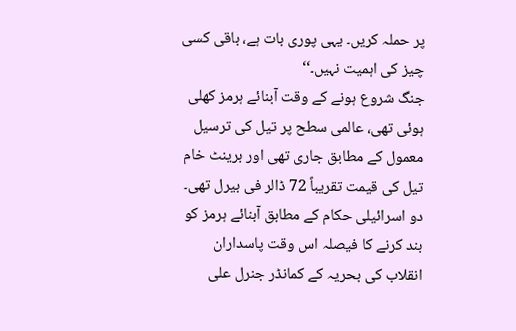پر حملہ کریں۔ یہی پوری بات ہے، باقی کسی چیز کی اہمیت نہیں۔‘‘
جنگ شروع ہونے کے وقت آبنائے ہرمز کھلی ہوئی تھی، عالمی سطح پر تیل کی ترسیل معمول کے مطابق جاری تھی اور برینٹ خام تیل کی قیمت تقریباً 72 ڈالر فی بیرل تھی۔
دو اسرائیلی حکام کے مطابق آبنائے ہرمز کو بند کرنے کا فیصلہ اس وقت پاسداران انقلاب کی بحریہ کے کمانڈر جنرل علی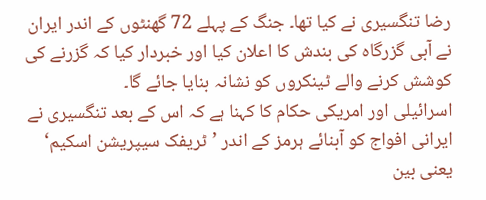رضا تنگسیری نے کیا تھا۔ جنگ کے پہلے 72 گھنٹوں کے اندر ایران نے آبی گزرگاہ کی بندش کا اعلان کیا اور خبردار کیا کہ گزرنے کی کوشش کرنے والے ٹینکروں کو نشانہ بنایا جائے گا۔
اسرائیلی اور امریکی حکام کا کہنا ہے کہ اس کے بعد تنگسیری نے ایرانی افواج کو آبنائے ہرمز کے اندر ’ٹریفک سیپریشن اسکیم‘ یعنی بین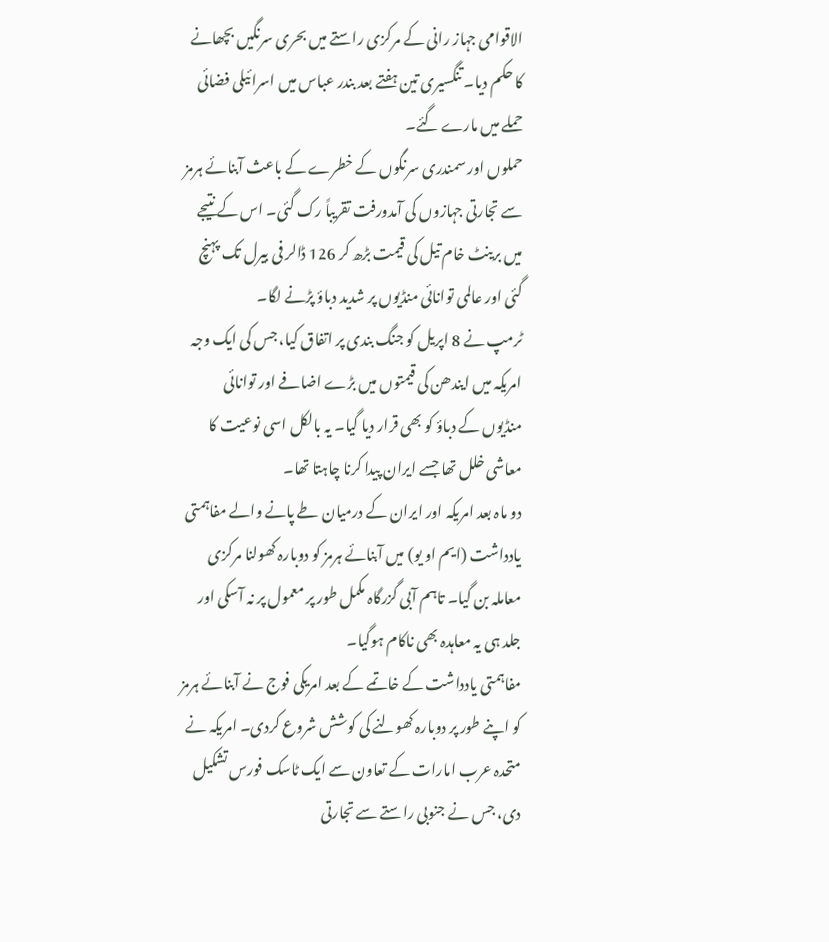الاقوامی جہاز رانی کے مرکزی راستے میں بحری سرنگیں بچھانے کا حکم دیا۔ تنگسیری تین ہفتے بعد بندر عباس میں اسرائیلی فضائی حملے میں مارے گئے۔
حملوں اور سمندری سرنگوں کے خطرے کے باعث آبنائے ہرمز سے تجارتی جہازوں کی آمدورفت تقریباً رک گئی۔ اس کے نتیجے میں برینٹ خام تیل کی قیمت بڑھ کر 126 ڈالر فی بیرل تک پہنچ گئی اور عالمی توانائی منڈیوں پر شدید دباؤ پڑنے لگا۔
ٹرمپ نے 8 اپریل کو جنگ بندی پر اتفاق کیا، جس کی ایک وجہ امریکہ میں ایندھن کی قیمتوں میں بڑے اضافے اور توانائی منڈیوں کے دباؤ کو بھی قرار دیا گیا۔ یہ بالکل اسی نوعیت کا معاشی خلل تھا جسے ایران پیدا کرنا چاہتا تھا۔
دو ماہ بعد امریکہ اور ایران کے درمیان طے پانے والے مفاہمتی یادداشت (ایم او یو) میں آبنائے ہرمز کو دوبارہ کھولنا مرکزی معاملہ بن گیا۔ تاہم آبی گزرگاہ مکمل طور پر معمول پر نہ آسکی اور جلد ہی یہ معاہدہ بھی ناکام ہوگیا۔
مفاہمتی یادداشت کے خاتمے کے بعد امریکی فوج نے آبنائے ہرمز کو اپنے طور پر دوبارہ کھولنے کی کوشش شروع کردی۔ امریکہ نے متحدہ عرب امارات کے تعاون سے ایک ٹاسک فورس تشکیل دی، جس نے جنوبی راستے سے تجارتی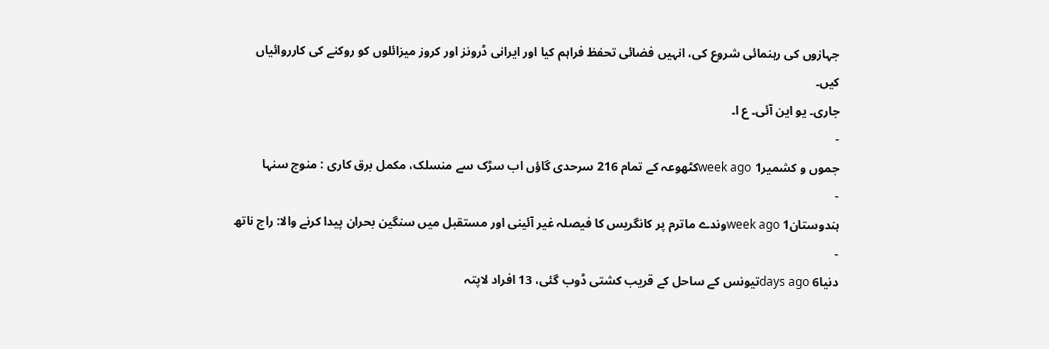جہازوں کی رہنمائی شروع کی، انہیں فضائی تحفظ فراہم کیا اور ایرانی ڈرونز اور کروز میزائلوں کو روکنے کی کارروائیاں کیں۔
جاری۔ یو این آئی۔ ع ا۔
-
جموں و کشمیر1 week agoکٹھوعہ کے تمام 216 سرحدی گاؤں اب سڑک سے منسلک، مکمل برق کاری : منوج سنہا
-
ہندوستان1 week agoوندے ماترم پر کانگریس کا فیصلہ غیر آئینی اور مستقبل میں سنگین بحران پیدا کرنے والا: راج ناتھ
-
دنیا6 days agoتیونس کے ساحل کے قریب کشتی ڈوب گئی، 13 افراد لاپتہ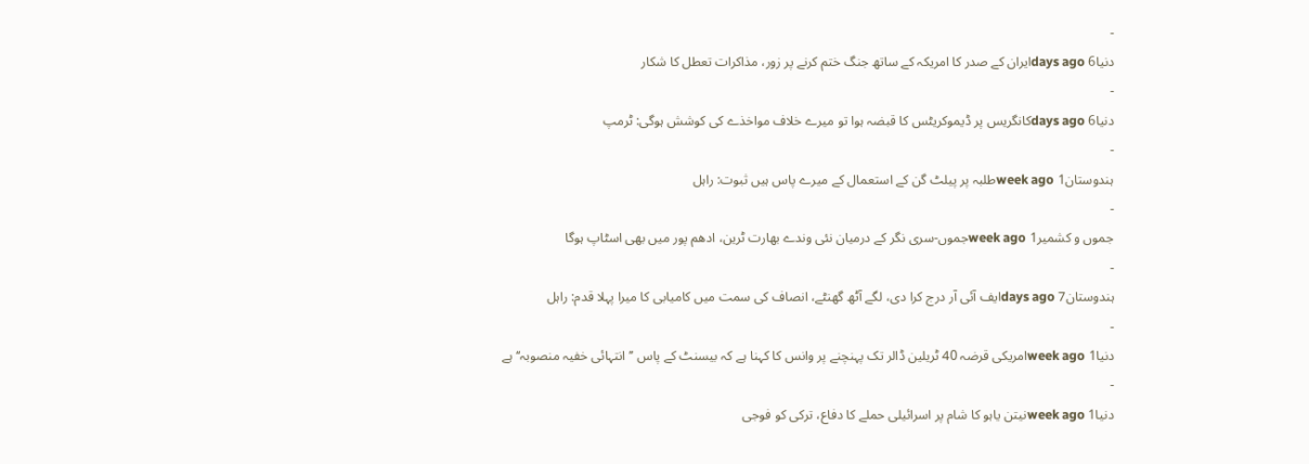-
دنیا6 days agoایران کے صدر کا امریکہ کے ساتھ جنگ ختم کرنے پر زور، مذاکرات تعطل کا شکار
-
دنیا6 days agoکانگریس پر ڈیموکریٹس کا قبضہ ہوا تو میرے خلاف مواخذے کی کوشش ہوگی: ٹرمپ
-
ہندوستان1 week agoطلبہ پر پیلٹ گن کے استعمال کے میرے پاس ہیں ثبوت: راہل
-
جموں و کشمیر1 week agoجموں-سری نگر کے درمیان نئی وندے بھارت ٹرین، ادھم پور میں بھی اسٹاپ ہوگا
-
ہندوستان7 days agoایف آئی آر درج کرا دی، لگے آٹھ گھنٹے، انصاف کی سمت میں کامیابی کا میرا پہلا قدم: راہل
-
دنیا1 week agoامریکی قرضہ 40 ٹریلین ڈالر تک پہنچنے پر وانس کا کہنا ہے کہ بیسنٹ کے پاس ’’انتہائی خفیہ منصوبہ‘‘ ہے
-
دنیا1 week agoنیتن یاہو کا شام پر اسرائیلی حملے کا دفاع، ترکی کو فوجی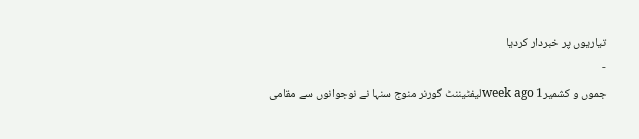تیاریوں پر خبردار کردیا
-
جموں و کشمیر1 week agoلیفٹیننٹ گورنر منوج سنہا نے نوجوانوں سے مقامی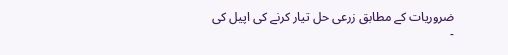ضروریات کے مطابق زرعی حل تیار کرنے کی اپیل کی
-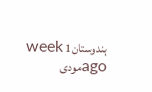ہندوستان1 week agoمودی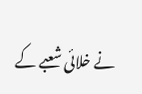نے خلائی شعبے کے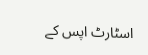اسٹارٹ اپس کے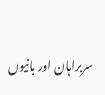سربراہان اور بانیوں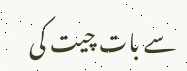سے بات چیت کی